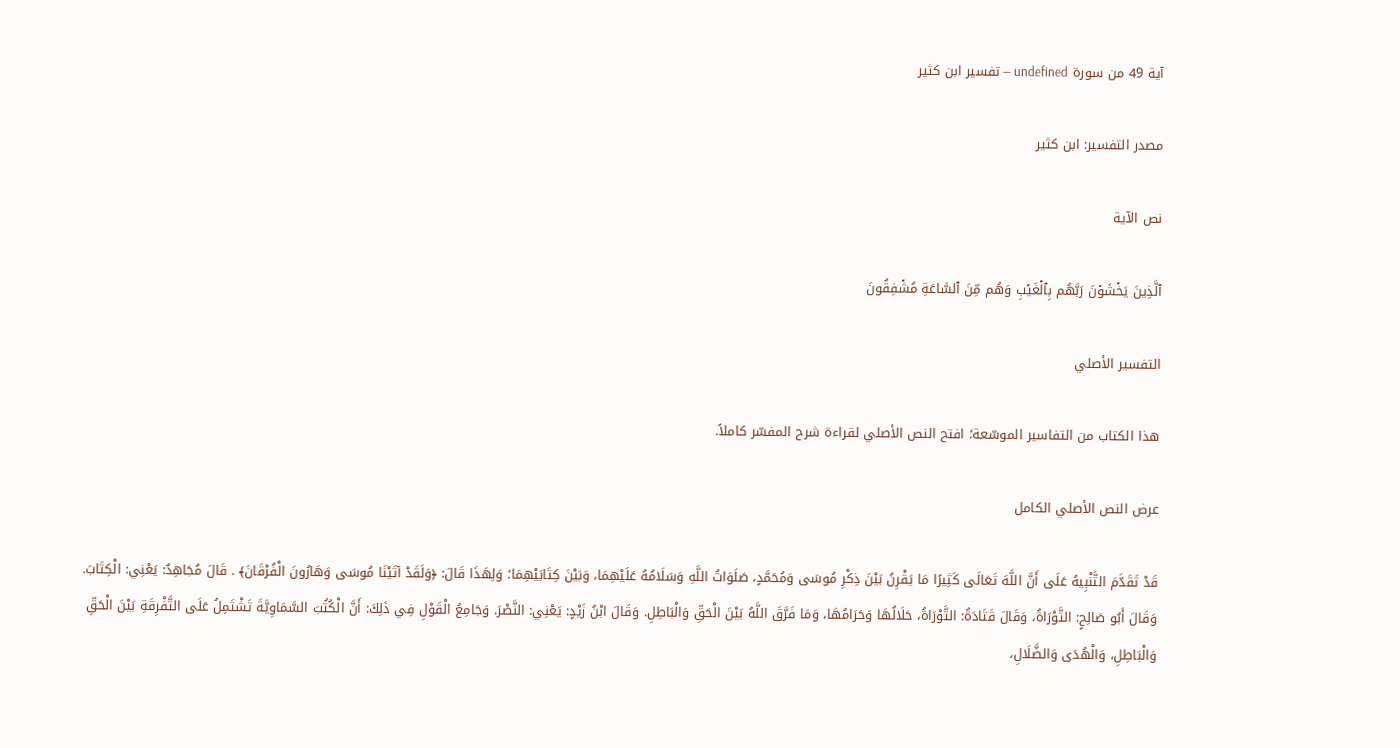آية 49 من سورة undefined — تفسير ابن كثير

مصدر التفسير: ابن كثير

نص الآية

ٱلَّذِينَ يَخۡشَوۡنَ رَبَّهُم بِٱلۡغَيۡبِ وَهُم مِّنَ ٱلسَّاعَةِ مُشۡفِقُونَ

التفسير الأصلي

هذا الكتاب من التفاسير الموسّعة؛ افتح النص الأصلي لقراءة شرح المفسّر كاملاً.

عرض النص الأصلي الكامل

قَدْ تَقَدَّمَ التَّنْبِيهُ عَلَى أَنَّ اللَّهَ تَعَالَى كَثِيرًا مَا يَقْرِنُ بَيْنَ ذِكْرِ مُوسَى وَمُحَمَّدٍ، صَلَوَاتُ اللَّهِ وَسَلَامُهُ عَلَيْهِمَا، وَبَيْنَ كِتَابَيْهِمَا؛ وَلِهَذَا قَالَ: ﴿وَلَقَدْ آتَيْنَا مُوسَى وَهَارُونَ الْفُرْقَانَ﴾ . قَالَ مُجَاهِدٌ: يَعْنِي: الْكِتَابَ. وَقَالَ أَبُو صَالِحٍ: التَّوْرَاةُ، وَقَالَ قَتَادَةُ: التَّوْرَاةُ، حَلَالُهَا وَحَرَامُهَا، وَمَا فَرَّقَ اللَّهُ بَيْنَ الْحَقِّ وَالْبَاطِلِ. وَقَالَ ابْنُ زَيْدٍ: يَعْنِي: النَّصْرَ. وَجَامِعُ الْقَوْلِ فِي ذَلِكَ: أَنَّ الْكُتُبَ السَّمَاوِيَّةَ تَشْتَمِلُ عَلَى التَّفْرِقَةِ بَيْنَ الْحَقِّ وَالْبَاطِلِ، وَالْهُدَى وَالضَّلَالِ،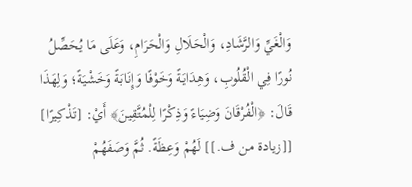وَالْغَيِّ وَالرَّشَادِ، وَالْحَلَالِ وَالْحَرَامِ، وَعَلَى مَا يُحَصِّلُ نُورًا فِي الْقُلُوبِ، وَهِدَايَةً وَخَوْفًا وَإِنَابَةً وَخَشْيَةً؛ وَلِهَذَا قَالَ: ﴿الْفُرْقَانَ وَضِيَاءً وَذِكْرًا لِلْمُتَّقِينَ﴾ أَيْ: [تَذْكِيرًا] [[زيادة من ف.]] لَهُمْ وَعِظَةً. ثُمَّ وَصَفَهُمْ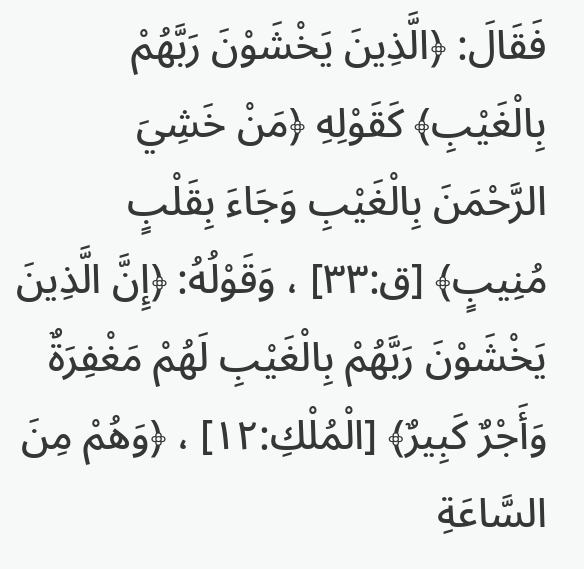فَقَالَ: ﴿الَّذِينَ يَخْشَوْنَ رَبَّهُمْ بِالْغَيْبِ﴾ كَقَوْلِهِ ﴿مَنْ خَشِيَ الرَّحْمَنَ بِالْغَيْبِ وَجَاءَ بِقَلْبٍ مُنِيبٍ﴾ [ق:٣٣] ، وَقَوْلُهُ: ﴿إِنَّ الَّذِينَ يَخْشَوْنَ رَبَّهُمْ بِالْغَيْبِ لَهُمْ مَغْفِرَةٌ وَأَجْرٌ كَبِيرٌ﴾ [الْمُلْكِ:١٢] ، ﴿وَهُمْ مِنَ السَّاعَةِ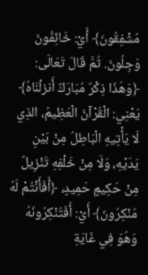مُشْفِقُونَ﴾ أَيْ: خَائِفُونَ وَجِلُونَ. ثُمَّ قَالَ تَعَالَى: ﴿وَهَذَا ذِكْرٌ مُبَارَكٌ أَنزلْنَاهُ﴾ يَعْنِي: الْقُرْآنُ الْعَظِيمُ، الذِي لَا يَأْتِيهِ الْبَاطِلُ مِنْ بَيْنِ يَدَيْهِ، وَلَا مِنْ خَلْفِهِ تَنْزِيلٌ مِنْ حَكِيمٍ حَمِيدٍ، ﴿أَفَأَنْتُمْ لَهُ مُنْكِرُونَ﴾ أَيْ: أَفَتُنْكِرُونَهُ وَهُوَ فِي غَايَةِ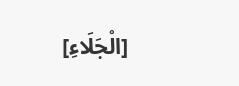[الْجَلَاءِ]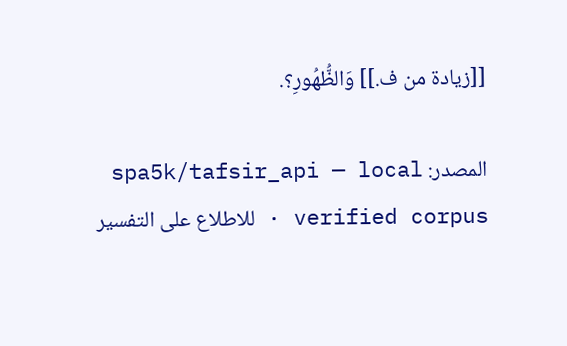[[زيادة من ف.]] وَالظُّهُورِ؟.

المصدر: spa5k/tafsir_api — local verified corpus · للاطلاع على التفسير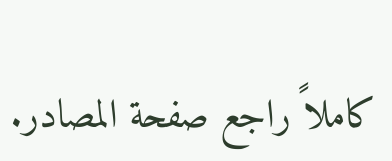كاملاً راجع صفحة المصادر.